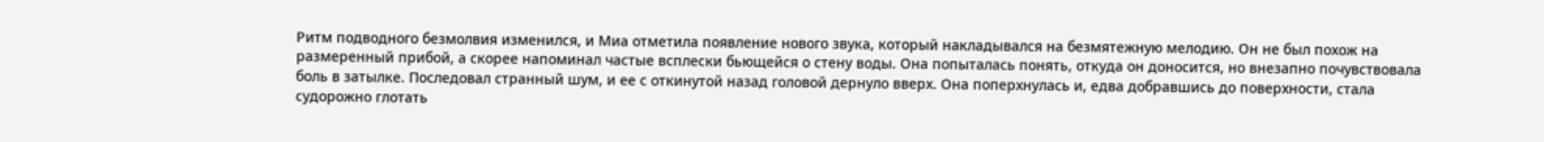Ритм подводного безмолвия изменился, и Миа отметила появление нового звука, который накладывался на безмятежную мелодию. Он не был похож на размеренный прибой, а скорее напоминал частые всплески бьющейся о стену воды. Она попыталась понять, откуда он доносится, но внезапно почувствовала боль в затылке. Последовал странный шум, и ее с откинутой назад головой дернуло вверх. Она поперхнулась и, едва добравшись до поверхности, стала судорожно глотать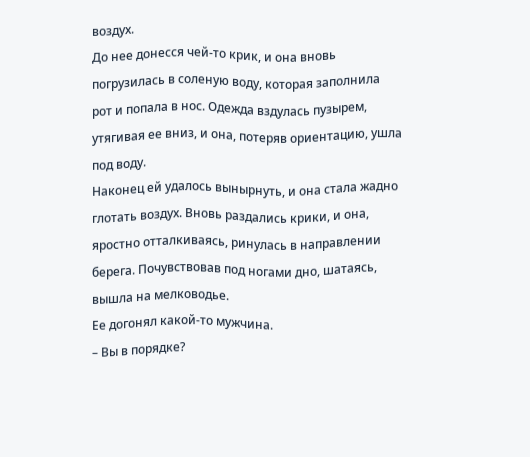воздух.
До нее донесся чей-то крик, и она вновь погрузилась в соленую воду, которая заполнила рот и попала в нос. Одежда вздулась пузырем, утягивая ее вниз, и она, потеряв ориентацию, ушла под воду.
Наконец ей удалось вынырнуть, и она стала жадно глотать воздух. Вновь раздались крики, и она, яростно отталкиваясь, ринулась в направлении берега. Почувствовав под ногами дно, шатаясь, вышла на мелководье.
Ее догонял какой-то мужчина.
– Вы в порядке?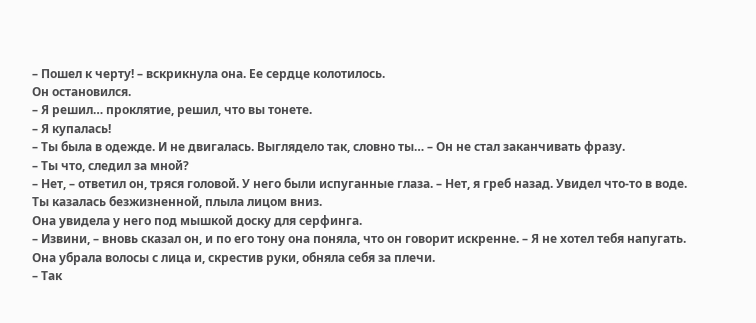– Пошел к черту! – вскрикнула она. Ее сердце колотилось.
Он остановился.
– Я решил… проклятие, решил, что вы тонете.
– Я купалась!
– Ты была в одежде. И не двигалась. Выглядело так, словно ты… – Он не стал заканчивать фразу.
– Ты что, следил за мной?
– Нет, – ответил он, тряся головой. У него были испуганные глаза. – Нет, я греб назад. Увидел что-то в воде. Ты казалась безжизненной, плыла лицом вниз.
Она увидела у него под мышкой доску для серфинга.
– Извини, – вновь сказал он, и по его тону она поняла, что он говорит искренне. – Я не хотел тебя напугать.
Она убрала волосы с лица и, скрестив руки, обняла себя за плечи.
– Так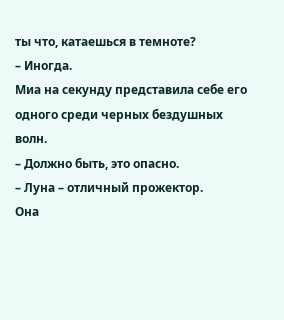ты что, катаешься в темноте?
– Иногда.
Миа на секунду представила себе его одного среди черных бездушных волн.
– Должно быть, это опасно.
– Луна – отличный прожектор.
Она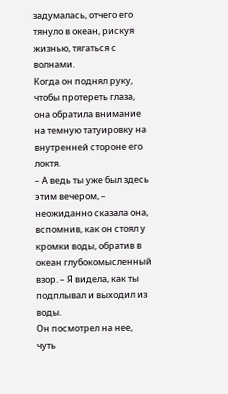задумалась, отчего его тянуло в океан, рискуя жизнью, тягаться с волнами.
Когда он поднял руку, чтобы протереть глаза, она обратила внимание на темную татуировку на внутренней стороне его локтя.
– А ведь ты уже был здесь этим вечером, – неожиданно сказала она, вспомнив, как он стоял у кромки воды, обратив в океан глубокомысленный взор. – Я видела, как ты подплывал и выходил из воды.
Он посмотрел на нее, чуть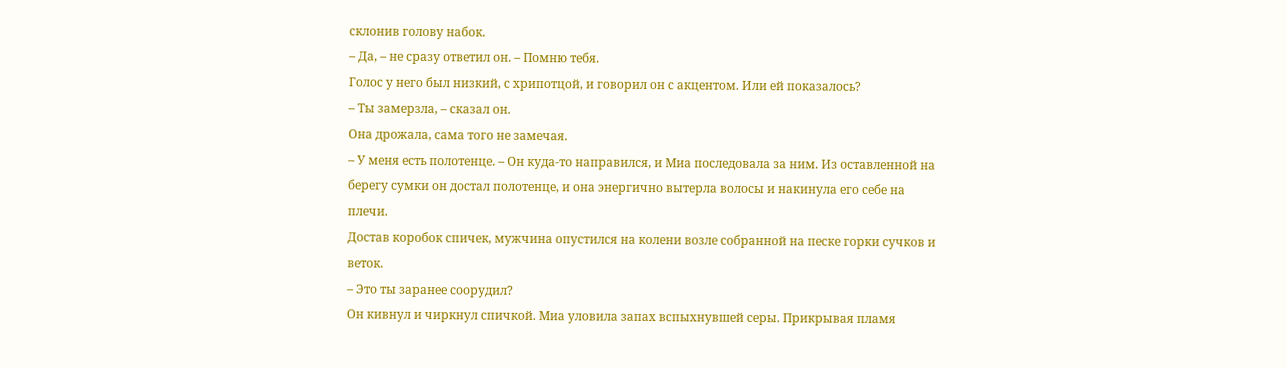склонив голову набок.
– Да, – не сразу ответил он. – Помню тебя.
Голос у него был низкий, с хрипотцой, и говорил он с акцентом. Или ей показалось?
– Ты замерзла, – сказал он.
Она дрожала, сама того не замечая.
– У меня есть полотенце. – Он куда-то направился, и Миа последовала за ним. Из оставленной на берегу сумки он достал полотенце, и она энергично вытерла волосы и накинула его себе на плечи.
Достав коробок спичек, мужчина опустился на колени возле собранной на песке горки сучков и веток.
– Это ты заранее соорудил?
Он кивнул и чиркнул спичкой. Миа уловила запах вспыхнувшей серы. Прикрывая пламя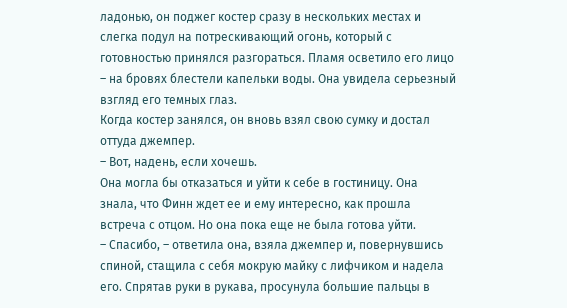ладонью, он поджег костер сразу в нескольких местах и слегка подул на потрескивающий огонь, который с готовностью принялся разгораться. Пламя осветило его лицо – на бровях блестели капельки воды. Она увидела серьезный взгляд его темных глаз.
Когда костер занялся, он вновь взял свою сумку и достал оттуда джемпер.
– Вот, надень, если хочешь.
Она могла бы отказаться и уйти к себе в гостиницу. Она знала, что Финн ждет ее и ему интересно, как прошла встреча с отцом. Но она пока еще не была готова уйти.
– Спасибо, – ответила она, взяла джемпер и, повернувшись спиной, стащила с себя мокрую майку с лифчиком и надела его. Спрятав руки в рукава, просунула большие пальцы в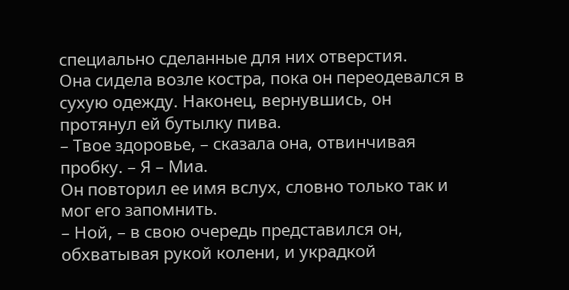специально сделанные для них отверстия.
Она сидела возле костра, пока он переодевался в сухую одежду. Наконец, вернувшись, он протянул ей бутылку пива.
– Твое здоровье, – сказала она, отвинчивая пробку. – Я – Миа.
Он повторил ее имя вслух, словно только так и мог его запомнить.
– Ной, – в свою очередь представился он, обхватывая рукой колени, и украдкой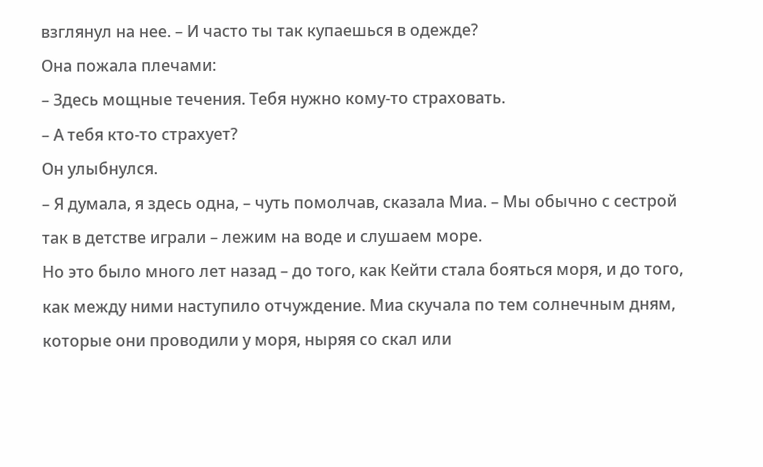взглянул на нее. – И часто ты так купаешься в одежде?
Она пожала плечами:
– Здесь мощные течения. Тебя нужно кому-то страховать.
– А тебя кто-то страхует?
Он улыбнулся.
– Я думала, я здесь одна, – чуть помолчав, сказала Миа. – Мы обычно с сестрой так в детстве играли – лежим на воде и слушаем море.
Но это было много лет назад – до того, как Кейти стала бояться моря, и до того, как между ними наступило отчуждение. Миа скучала по тем солнечным дням, которые они проводили у моря, ныряя со скал или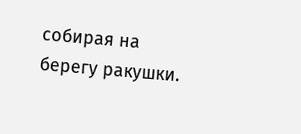собирая на берегу ракушки.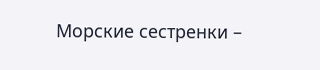Морские сестренки –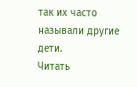так их часто называли другие дети.
Читать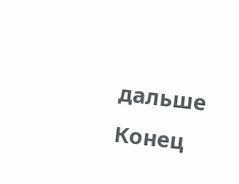дальше
Конец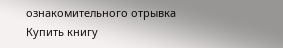ознакомительного отрывка
Купить книгу